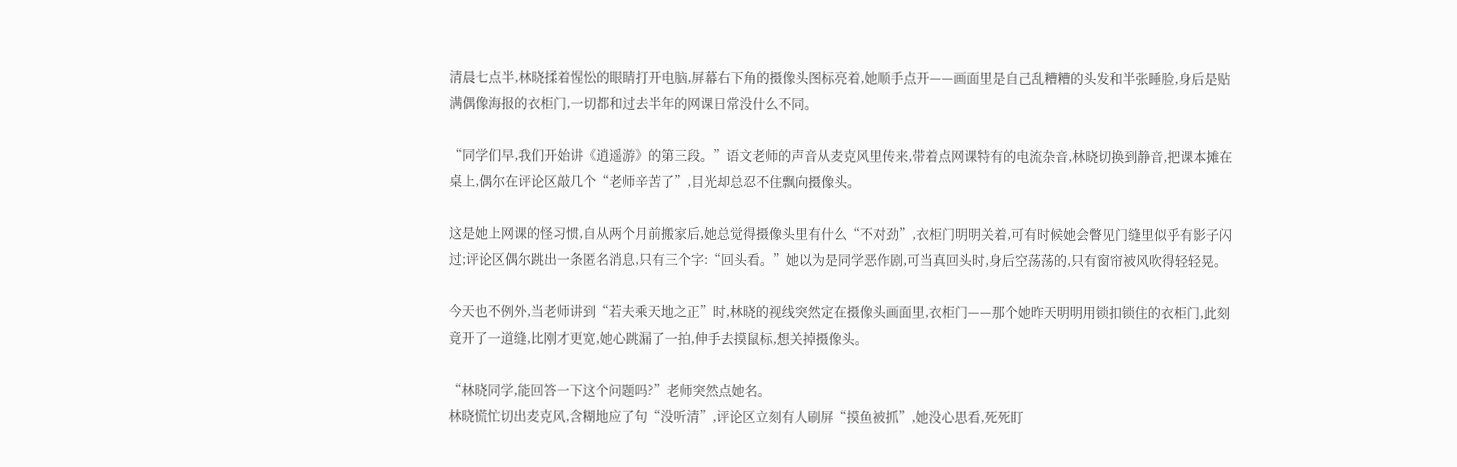清晨七点半,林晓揉着惺忪的眼睛打开电脑,屏幕右下角的摄像头图标亮着,她顺手点开——画面里是自己乱糟糟的头发和半张睡脸,身后是贴满偶像海报的衣柜门,一切都和过去半年的网课日常没什么不同。

“同学们早,我们开始讲《逍遥游》的第三段。”语文老师的声音从麦克风里传来,带着点网课特有的电流杂音,林晓切换到静音,把课本摊在桌上,偶尔在评论区敲几个“老师辛苦了”,目光却总忍不住飘向摄像头。

这是她上网课的怪习惯,自从两个月前搬家后,她总觉得摄像头里有什么“不对劲”,衣柜门明明关着,可有时候她会瞥见门缝里似乎有影子闪过;评论区偶尔跳出一条匿名消息,只有三个字:“回头看。”她以为是同学恶作剧,可当真回头时,身后空荡荡的,只有窗帘被风吹得轻轻晃。

今天也不例外,当老师讲到“若夫乘天地之正”时,林晓的视线突然定在摄像头画面里,衣柜门——那个她昨天明明用锁扣锁住的衣柜门,此刻竟开了一道缝,比刚才更宽,她心跳漏了一拍,伸手去摸鼠标,想关掉摄像头。

“林晓同学,能回答一下这个问题吗?”老师突然点她名。
林晓慌忙切出麦克风,含糊地应了句“没听清”,评论区立刻有人刷屏“摸鱼被抓”,她没心思看,死死盯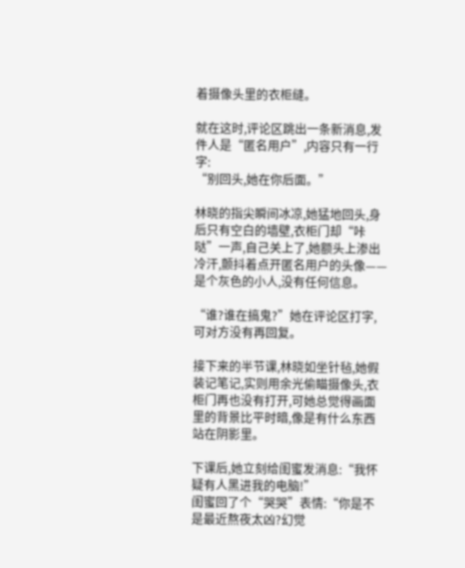着摄像头里的衣柜缝。

就在这时,评论区跳出一条新消息,发件人是“匿名用户”,内容只有一行字:
“别回头,她在你后面。”

林晓的指尖瞬间冰凉,她猛地回头,身后只有空白的墙壁,衣柜门却“咔哒”一声,自己关上了,她额头上渗出冷汗,颤抖着点开匿名用户的头像——是个灰色的小人,没有任何信息。

“谁?谁在搞鬼?”她在评论区打字,可对方没有再回复。

接下来的半节课,林晓如坐针毡,她假装记笔记,实则用余光偷瞄摄像头,衣柜门再也没有打开,可她总觉得画面里的背景比平时暗,像是有什么东西站在阴影里。

下课后,她立刻给闺蜜发消息:“我怀疑有人黑进我的电脑!”
闺蜜回了个“哭哭”表情:“你是不是最近熬夜太凶?幻觉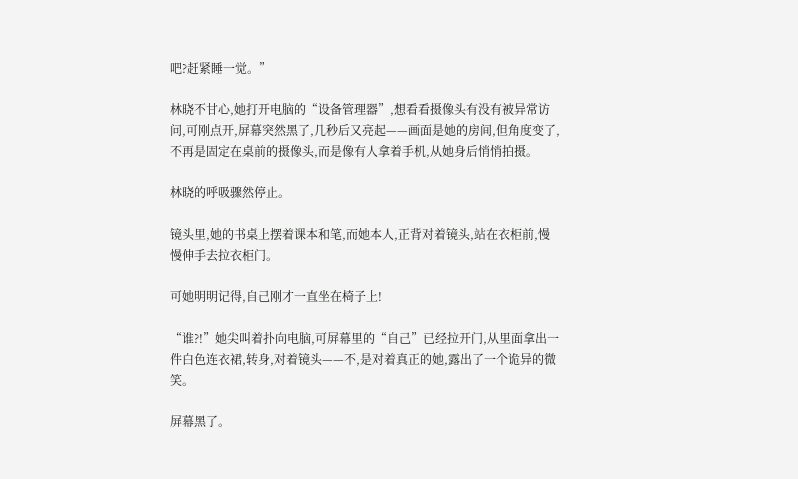吧?赶紧睡一觉。”

林晓不甘心,她打开电脑的“设备管理器”,想看看摄像头有没有被异常访问,可刚点开,屏幕突然黑了,几秒后又亮起——画面是她的房间,但角度变了,不再是固定在桌前的摄像头,而是像有人拿着手机,从她身后悄悄拍摄。

林晓的呼吸骤然停止。

镜头里,她的书桌上摆着课本和笔,而她本人,正背对着镜头,站在衣柜前,慢慢伸手去拉衣柜门。

可她明明记得,自己刚才一直坐在椅子上!

“谁?!”她尖叫着扑向电脑,可屏幕里的“自己”已经拉开门,从里面拿出一件白色连衣裙,转身,对着镜头——不,是对着真正的她,露出了一个诡异的微笑。

屏幕黑了。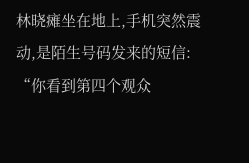林晓瘫坐在地上,手机突然震动,是陌生号码发来的短信:
“你看到第四个观众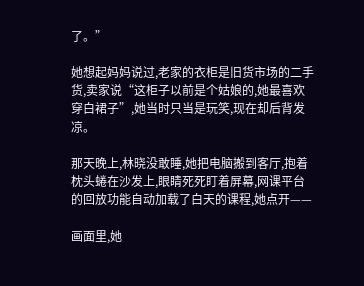了。”

她想起妈妈说过,老家的衣柜是旧货市场的二手货,卖家说“这柜子以前是个姑娘的,她最喜欢穿白裙子”,她当时只当是玩笑,现在却后背发凉。

那天晚上,林晓没敢睡,她把电脑搬到客厅,抱着枕头蜷在沙发上,眼睛死死盯着屏幕,网课平台的回放功能自动加载了白天的课程,她点开——

画面里,她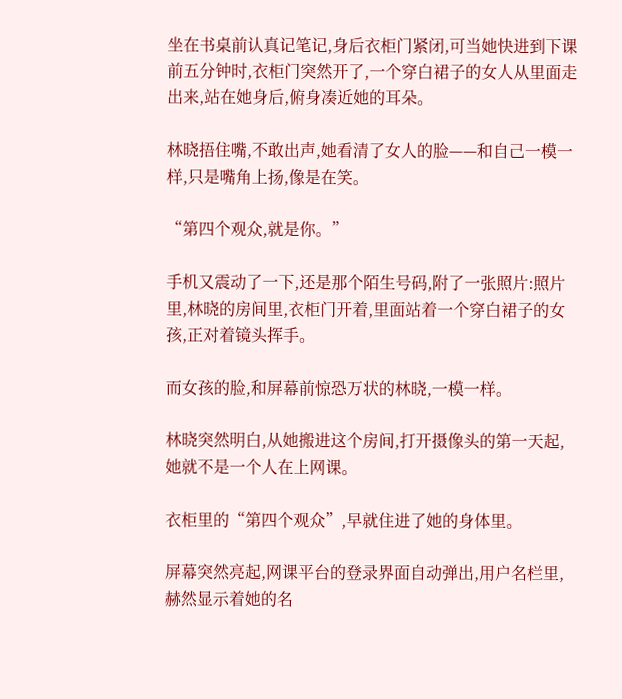坐在书桌前认真记笔记,身后衣柜门紧闭,可当她快进到下课前五分钟时,衣柜门突然开了,一个穿白裙子的女人从里面走出来,站在她身后,俯身凑近她的耳朵。

林晓捂住嘴,不敢出声,她看清了女人的脸——和自己一模一样,只是嘴角上扬,像是在笑。

“第四个观众,就是你。”

手机又震动了一下,还是那个陌生号码,附了一张照片:照片里,林晓的房间里,衣柜门开着,里面站着一个穿白裙子的女孩,正对着镜头挥手。

而女孩的脸,和屏幕前惊恐万状的林晓,一模一样。

林晓突然明白,从她搬进这个房间,打开摄像头的第一天起,她就不是一个人在上网课。

衣柜里的“第四个观众”,早就住进了她的身体里。

屏幕突然亮起,网课平台的登录界面自动弹出,用户名栏里,赫然显示着她的名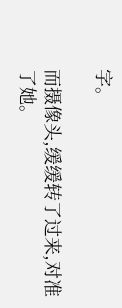字。

而摄像头,缓缓转了过来,对准了她。